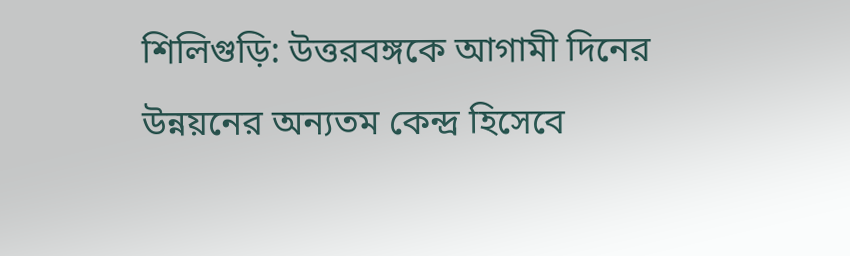শিলিগুড়ি: উত্তরবঙ্গকে আগামী দিনের উন্নয়নের অন্যতম কেন্দ্র হিসেবে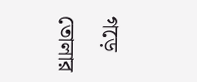গড়ে তোলার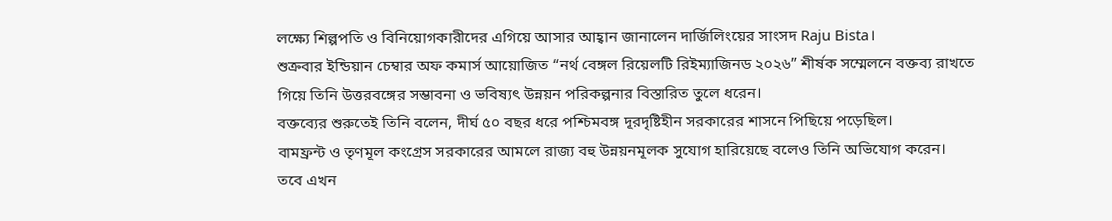লক্ষ্যে শিল্পপতি ও বিনিয়োগকারীদের এগিয়ে আসার আহ্বান জানালেন দার্জিলিংয়ের সাংসদ Raju Bista।
শুক্রবার ইন্ডিয়ান চেম্বার অফ কমার্স আয়োজিত “নর্থ বেঙ্গল রিয়েলটি রিইম্যাজিনড ২০২৬” শীর্ষক সম্মেলনে বক্তব্য রাখতে গিয়ে তিনি উত্তরবঙ্গের সম্ভাবনা ও ভবিষ্যৎ উন্নয়ন পরিকল্পনার বিস্তারিত তুলে ধরেন।
বক্তব্যের শুরুতেই তিনি বলেন, দীর্ঘ ৫০ বছর ধরে পশ্চিমবঙ্গ দূরদৃষ্টিহীন সরকারের শাসনে পিছিয়ে পড়েছিল।
বামফ্রন্ট ও তৃণমূল কংগ্রেস সরকারের আমলে রাজ্য বহু উন্নয়নমূলক সুযোগ হারিয়েছে বলেও তিনি অভিযোগ করেন।
তবে এখন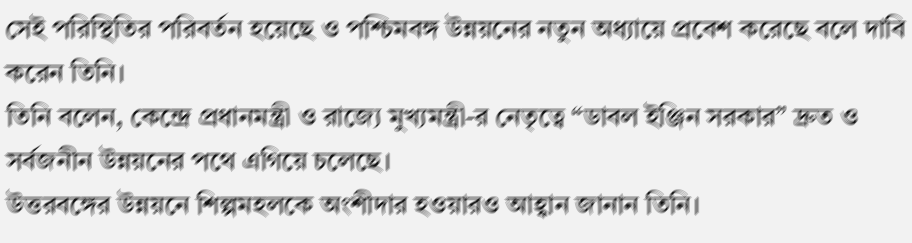সেই পরিস্থিতির পরিবর্তন হয়েছে ও পশ্চিমবঙ্গ উন্নয়নের নতুন অধ্যায়ে প্রবেশ করেছে বলে দাবি করেন তিনি।
তিনি বলেন, কেন্দ্রে প্রধানমন্ত্রী ও রাজ্যে মুখ্যমন্ত্রী-র নেতৃত্বে “ডাবল ইঞ্জিন সরকার” দ্রুত ও সর্বজনীন উন্নয়নের পথে এগিয়ে চলেছে।
উত্তরবঙ্গের উন্নয়নে শিল্পমহলকে অংশীদার হওয়ারও আহ্বান জানান তিনি।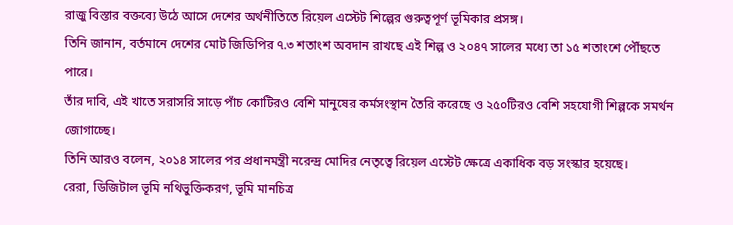রাজু বিস্তার বক্তব্যে উঠে আসে দেশের অর্থনীতিতে রিয়েল এস্টেট শিল্পের গুরুত্বপূর্ণ ভূমিকার প্রসঙ্গ।
তিনি জানান, বর্তমানে দেশের মোট জিডিপির ৭.৩ শতাংশ অবদান রাখছে এই শিল্প ও ২০৪৭ সালের মধ্যে তা ১৫ শতাংশে পৌঁছতে পারে।
তাঁর দাবি, এই খাতে সরাসরি সাড়ে পাঁচ কোটিরও বেশি মানুষের কর্মসংস্থান তৈরি করেছে ও ২৫০টিরও বেশি সহযোগী শিল্পকে সমর্থন জোগাচ্ছে।
তিনি আরও বলেন, ২০১৪ সালের পর প্রধানমন্ত্রী নরেন্দ্র মোদির নেতৃত্বে রিয়েল এস্টেট ক্ষেত্রে একাধিক বড় সংস্কার হয়েছে।
রেরা, ডিজিটাল ভূমি নথিভুক্তিকরণ, ভূমি মানচিত্র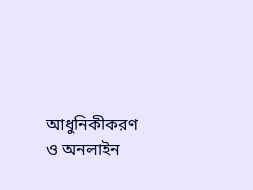আধুনিকীকরণ ও অনলাইন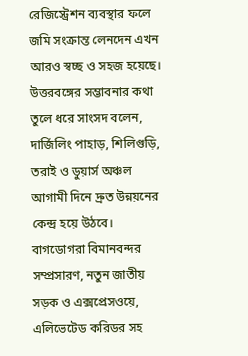রেজিস্ট্রেশন ব্যবস্থার ফলে জমি সংক্রান্ত লেনদেন এখন আরও স্বচ্ছ ও সহজ হয়েছে।
উত্তরবঙ্গের সম্ভাবনার কথা তুলে ধরে সাংসদ বলেন, দার্জিলিং পাহাড়, শিলিগুড়ি, তরাই ও ডুয়ার্স অঞ্চল আগামী দিনে দ্রুত উন্নয়নের কেন্দ্র হয়ে উঠবে।
বাগডোগরা বিমানবন্দর সম্প্রসারণ, নতুন জাতীয় সড়ক ও এক্সপ্রেসওয়ে, এলিভেটেড করিডর সহ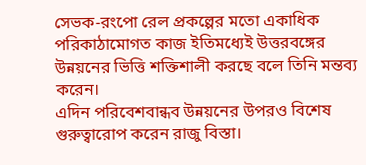সেভক-রংপো রেল প্রকল্পের মতো একাধিক পরিকাঠামোগত কাজ ইতিমধ্যেই উত্তরবঙ্গের উন্নয়নের ভিত্তি শক্তিশালী করছে বলে তিনি মন্তব্য করেন।
এদিন পরিবেশবান্ধব উন্নয়নের উপরও বিশেষ গুরুত্বারোপ করেন রাজু বিস্তা।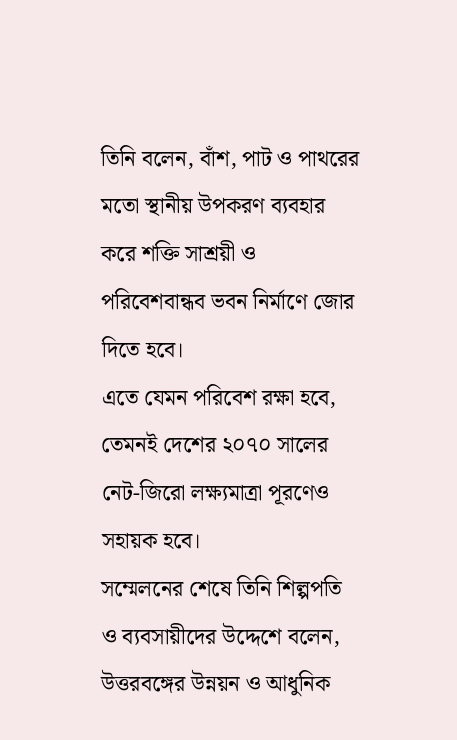তিনি বলেন, বাঁশ, পাট ও পাথরের মতো স্থানীয় উপকরণ ব্যবহার করে শক্তি সাশ্রয়ী ও পরিবেশবান্ধব ভবন নির্মাণে জোর দিতে হবে।
এতে যেমন পরিবেশ রক্ষা হবে, তেমনই দেশের ২০৭০ সালের নেট-জিরো লক্ষ্যমাত্রা পূরণেও সহায়ক হবে।
সম্মেলনের শেষে তিনি শিল্পপতি ও ব্যবসায়ীদের উদ্দেশে বলেন, উত্তরবঙ্গের উন্নয়ন ও আধুনিক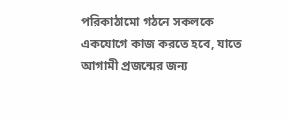পরিকাঠামো গঠনে সকলকে একযোগে কাজ করতে হবে, যাতে আগামী প্রজন্মের জন্য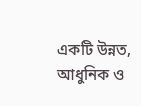একটি উন্নত, আধুনিক ও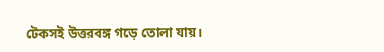টেকসই উত্তরবঙ্গ গড়ে তোলা যায়।